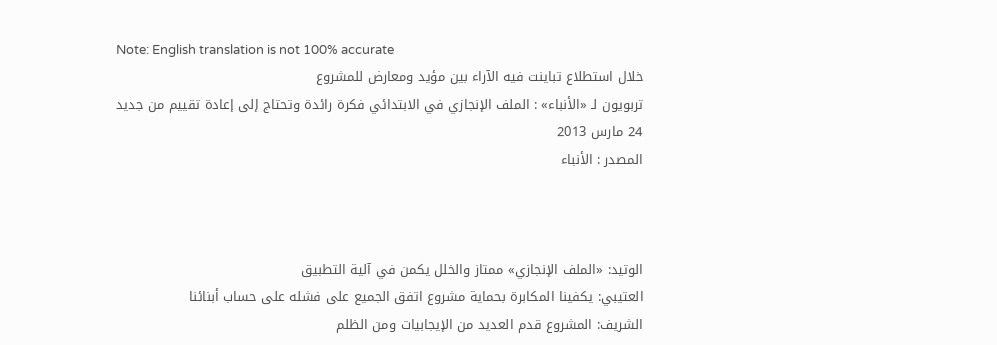Note: English translation is not 100% accurate
خلال استطلاع تباينت فيه الآراء بين مؤيد ومعارض للمشروع
تربويون لـ «الأنباء» : الملف الإنجازي في الابتدائي فكرة رائدة وتحتاج إلى إعادة تقييم من جديد
24 مارس 2013
المصدر : الأنباء



الوتيد: «الملف الإنجازي» ممتاز والخلل يكمن في آلية التطبيق
العتيبي: يكفينا المكابرة بحماية مشروع اتفق الجميع على فشله على حساب أبنائنا
الشريف: المشروع قدم العديد من الإيجابيات ومن الظلم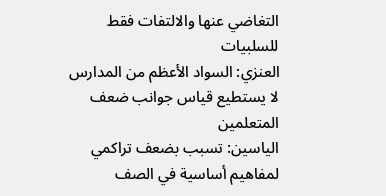التغاضي عنها والالتفات فقط للسلبيات
العنزي: السواد الأعظم من المدارس لا يستطيع قياس جوانب ضعف المتعلمين
الياسين: تسبب بضعف تراكمي لمفاهيم أساسية في الصف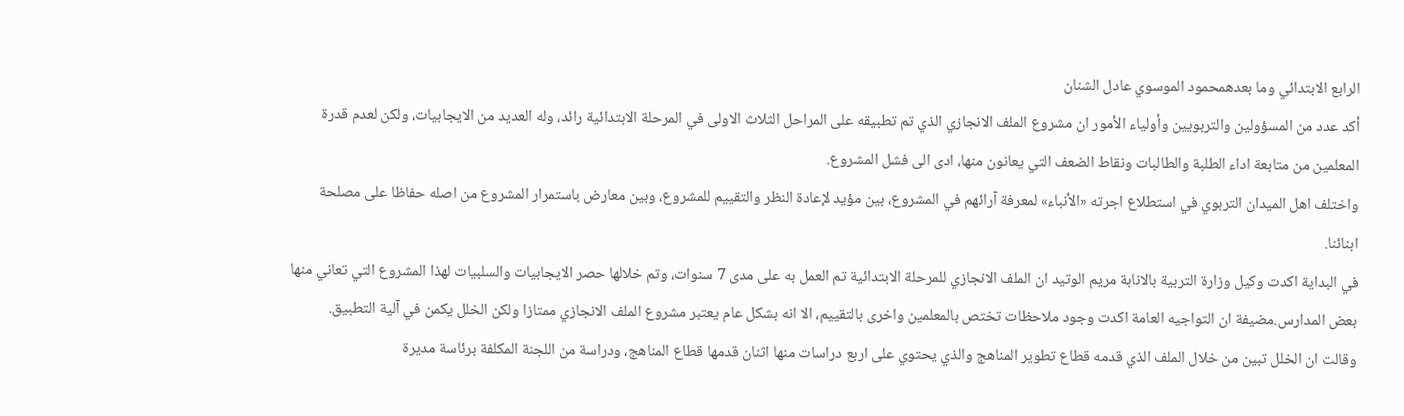الرابع الابتدائي وما بعدهمحمود الموسوي عادل الشنان
أكد عدد من المسؤولين والتربويين وأولياء الأمور ان مشروع الملف الانجازي الذي تم تطبيقه على المراحل الثلاث الاولى في المرحلة الابتدائية رائد، وله العديد من الايجابيات، ولكن لعدم قدرة المعلمين من متابعة اداء الطلبة والطالبات ونقاط الضعف التي يعانون منها، ادى الى فشل المشروع.
واختلف اهل الميدان التربوي في استطلاع اجرته «الأنباء» لمعرفة آرائهم في المشروع، بين مؤيد لإعادة النظر والتقييم للمشروع، وبين معارض باستمرار المشروع من اصله حفاظا على مصلحة ابنائنا.
في البداية اكدت وكيل وزارة التربية بالانابة مريم الوتيد ان الملف الانجازي للمرحلة الابتدائية تم العمل به على مدى 7 سنوات، وتم خلالها حصر الايجابيات والسلبيات لهذا المشروع التي تعاني منها بعض المدارس.مضيفة ان التواجيه العامة اكدت وجود ملاحظات تختص بالمعلمين واخرى بالتقييم، الا انه بشكل عام يعتبر مشروع الملف الانجازي ممتازا ولكن الخلل يكمن في آلية التطبيق.
وقالت ان الخلل تبين من خلال الملف الذي قدمه قطاع تطوير المناهج والذي يحتوي على اربع دراسات منها اثنان قدمها قطاع المناهج، ودراسة من اللجنة المكلفة برئاسة مديرة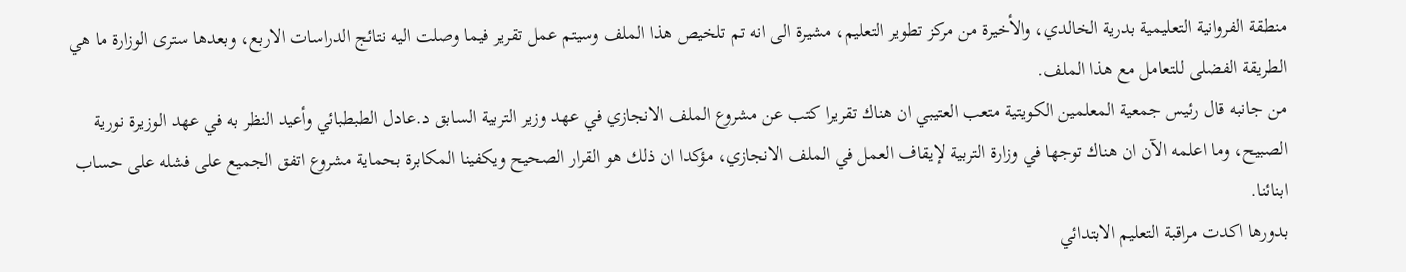منطقة الفروانية التعليمية بدرية الخالدي، والأخيرة من مركز تطوير التعليم، مشيرة الى انه تم تلخيص هذا الملف وسيتم عمل تقرير فيما وصلت اليه نتائج الدراسات الاربع، وبعدها سترى الوزارة ما هي الطريقة الفضلى للتعامل مع هذا الملف.
من جانبه قال رئيس جمعية المعلمين الكويتية متعب العتيبي ان هناك تقريرا كتب عن مشروع الملف الانجازي في عهد وزير التربية السابق د.عادل الطبطبائي وأعيد النظر به في عهد الوزيرة نورية الصبيح، وما اعلمه الآن ان هناك توجها في وزارة التربية لإيقاف العمل في الملف الانجازي، مؤكدا ان ذلك هو القرار الصحيح ويكفينا المكابرة بحماية مشروع اتفق الجميع على فشله على حساب ابنائنا.
بدورها اكدت مراقبة التعليم الابتدائي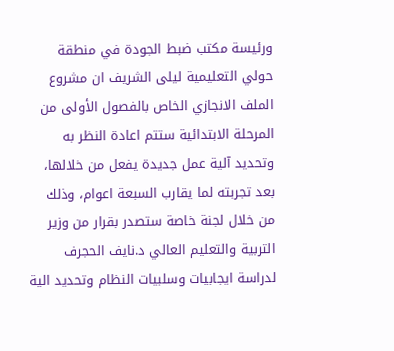ورئيسة مكتب ضبط الجودة في منطقة حولي التعليمية ليلى الشريف ان مشروع الملف الانجازي الخاص بالفصول الأولى من المرحلة الابتدائية ستتم اعادة النظر به وتحديد آلية عمل جديدة يفعل من خلالها، بعد تجربته لما يقارب السبعة اعوام، وذلك من خلال لجنة خاصة ستصدر بقرار من وزير التربية والتعليم العالي د.نايف الحجرف لدراسة ايجابيات وسلبيات النظام وتحديد الية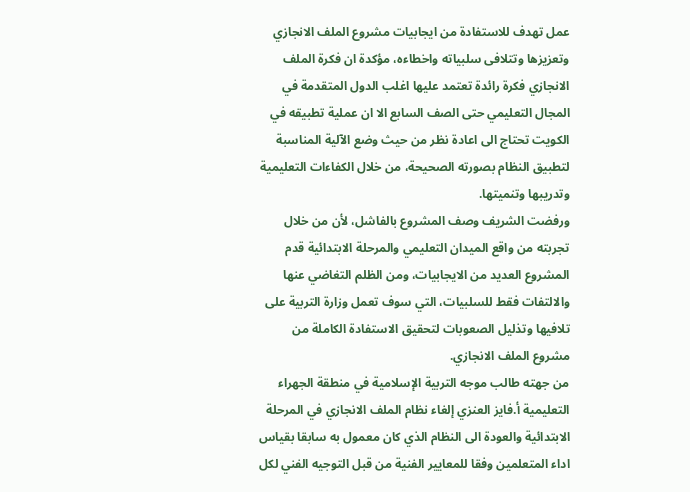عمل تهدف للاستفادة من ايجابيات مشروع الملف الانجازي وتعزيزها وتتلافى سلبياته واخطاءه، مؤكدة ان فكرة الملف الانجازي فكرة رائدة تعتمد عليها اغلب الدول المتقدمة في المجال التعليمي حتى الصف السابع الا ان عملية تطبيقه في الكويت تحتاج الى اعادة نظر من حيث وضع الآلية المناسبة لتطبيق النظام بصورته الصحيحة، من خلال الكفاءات التعليمية وتدريبها وتنميتها.
ورفضت الشريف وصف المشروع بالفاشل، لأن من خلال تجربته من واقع الميدان التعليمي والمرحلة الابتدائية قدم المشروع العديد من الايجابيات، ومن الظلم التغاضي عنها والالتفات فقط للسلبيات، التي سوف تعمل وزارة التربية على تلافيها وتذليل الصعوبات لتحقيق الاستفادة الكاملة من مشروع الملف الانجازي.
من جهته طالب موجه التربية الإسلامية في منطقة الجهراء التعليمية أ.فايز العنزي إلغاء نظام الملف الانجازي في المرحلة الابتدائية والعودة الى النظام الذي كان معمول به سابقا بقياس اداء المتعلمين وفقا للمعايير الفنية من قبل التوجيه الفني لكل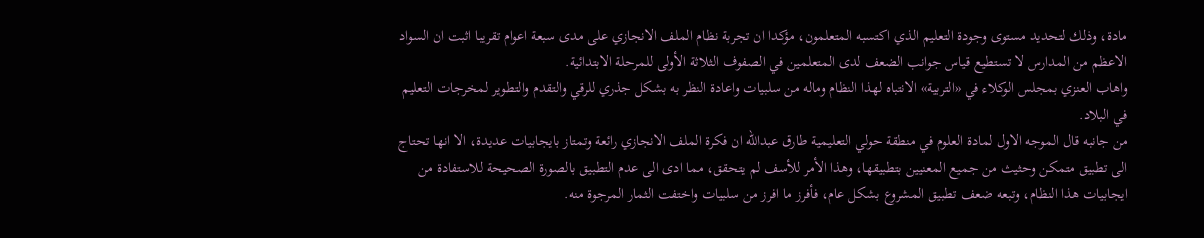مادة، وذلك لتحديد مستوى وجودة التعليم الذي اكتسبه المتعلمون، مؤكدا ان تجربة نظام الملف الانجازي على مدى سبعة اعوام تقريبا اثبت ان السواد الاعظم من المدارس لا تستطيع قياس جوانب الضعف لدى المتعلمين في الصفوف الثلاثة الأولى للمرحلة الابتدائية.
واهاب العنزي بمجلس الوكلاء في «التربية» الانتباه لهذا النظام وماله من سلبيات واعادة النظر به بشكل جذري للرقي والتقدم والتطوير لمخرجات التعليم في البلاد.
من جانبه قال الموجه الاول لمادة العلوم في منطقة حولي التعليمية طارق عبدالله ان فكرة الملف الانجازي رائعة وتمتاز بايجابيات عديدة، الا انها تحتاج الى تطبيق متمكن وحثيث من جميع المعنيين بتطبيقها، وهذا الأمر للأسف لم يتحقق، مما ادى الى عدم التطبيق بالصورة الصحيحة للاستفادة من ايجابيات هذا النظام، وتبعه ضعف تطبيق المشروع بشكل عام، فأفرز ما افرز من سلبيات واختفت الثمار المرجوة منه.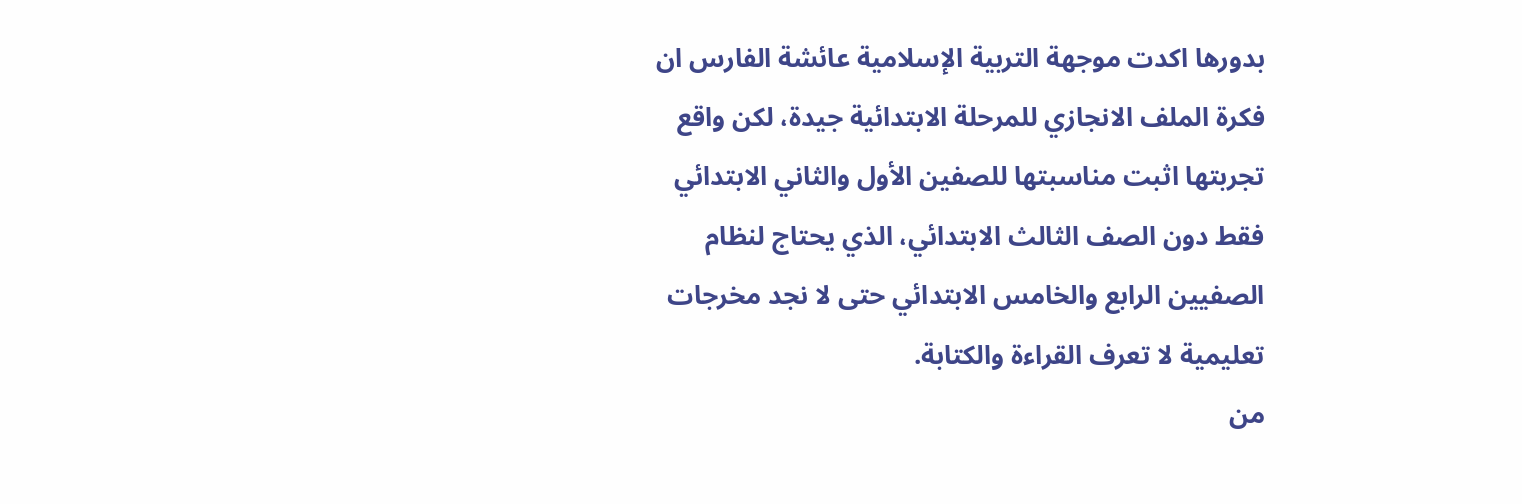بدورها اكدت موجهة التربية الإسلامية عائشة الفارس ان فكرة الملف الانجازي للمرحلة الابتدائية جيدة، لكن واقع تجربتها اثبت مناسبتها للصفين الأول والثاني الابتدائي فقط دون الصف الثالث الابتدائي، الذي يحتاج لنظام الصفيين الرابع والخامس الابتدائي حتى لا نجد مخرجات تعليمية لا تعرف القراءة والكتابة.
من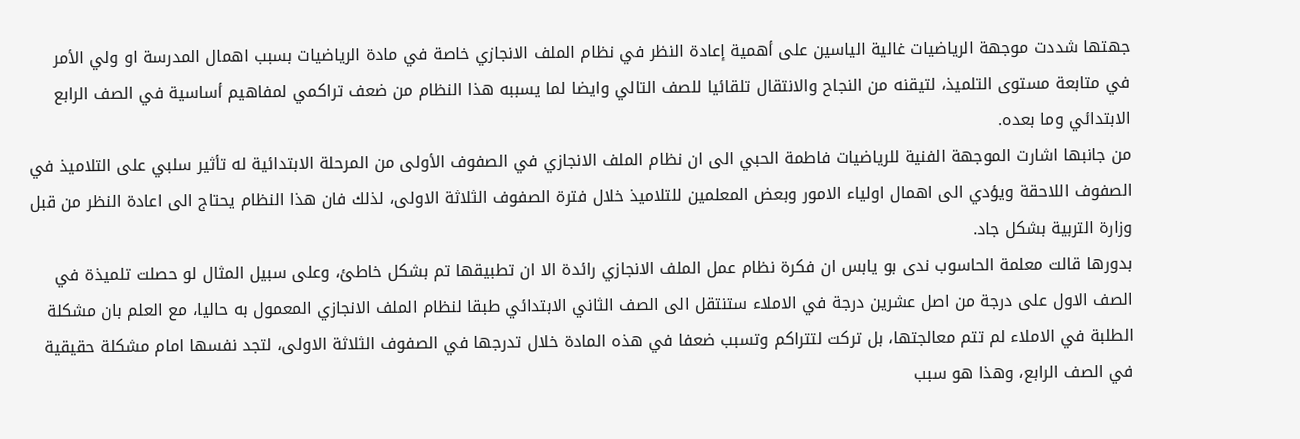جهتها شددت موجهة الرياضيات غالية الياسين على أهمية إعادة النظر في نظام الملف الانجازي خاصة في مادة الرياضيات بسبب اهمال المدرسة او ولي الأمر في متابعة مستوى التلميذ، لتيقنه من النجاح والانتقال تلقائيا للصف التالي وايضا لما يسببه هذا النظام من ضعف تراكمي لمفاهيم أساسية في الصف الرابع الابتدائي وما بعده.
من جانبها اشارت الموجهة الفنية للرياضيات فاطمة الحبي الى ان نظام الملف الانجازي في الصفوف الأولى من المرحلة الابتدائية له تأثير سلبي على التلاميذ في الصفوف اللاحقة ويؤدي الى اهمال اولياء الامور وبعض المعلمين للتلاميذ خلال فترة الصفوف الثلاثة الاولى، لذلك فان هذا النظام يحتاج الى اعادة النظر من قبل وزارة التربية بشكل جاد.
بدورها قالت معلمة الحاسوب ندى بو يابس ان فكرة نظام عمل الملف الانجازي رائدة الا ان تطبيقها تم بشكل خاطئ، وعلى سبيل المثال لو حصلت تلميذة في الصف الاول على درجة من اصل عشرين درجة في الاملاء ستنتقل الى الصف الثاني الابتدائي طبقا لنظام الملف الانجازي المعمول به حاليا، مع العلم بان مشكلة الطلبة في الاملاء لم تتم معالجتها، بل تركت لتتراكم وتسبب ضعفا في هذه المادة خلال تدرجها في الصفوف الثلاثة الاولى، لتجد نفسها امام مشكلة حقيقية في الصف الرابع، وهذا هو سبب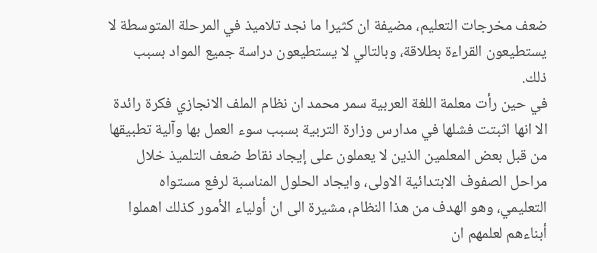ضعف مخرجات التعليم، مضيفة ان كثيرا ما نجد تلاميذ في المرحلة المتوسطة لا يستطيعون القراءة بطلاقة، وبالتالي لا يستطيعون دراسة جميع المواد بسبب ذلك.
في حين رأت معلمة اللغة العربية سمر محمد ان نظام الملف الانجازي فكرة رائدة الا انها اثبتت فشلها في مدارس وزارة التربية بسبب سوء العمل بها وآلية تطبيقها من قبل بعض المعلمين الذين لا يعملون على إيجاد نقاط ضعف التلميذ خلال مراحل الصفوف الابتدائية الاولى، وايجاد الحلول المناسبة لرفع مستواه التعليمي، وهو الهدف من هذا النظام، مشيرة الى ان أولياء الأمور كذلك اهملوا أبناءهم لعلمهم ان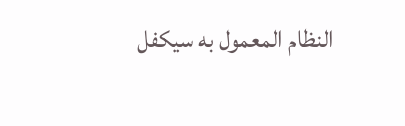النظام المعمول به سيكفل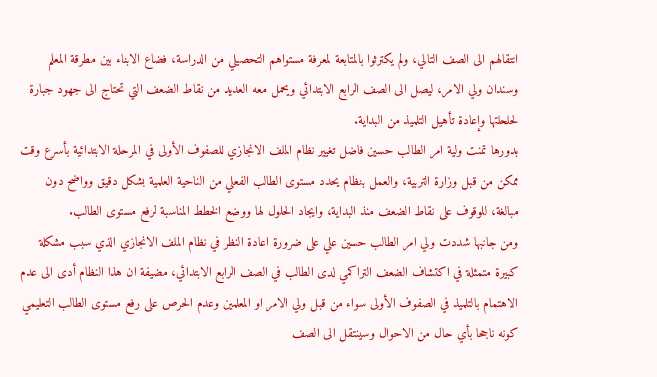انتقالهم الى الصف التالي، ولم يكترثوا بالمتابعة لمعرفة مستواهم التحصيلي من الدراسة، فضاع الابناء بين مطرقة المعلم وسندان ولي الامر، ليصل الى الصف الرابع الابتدائي ويحمل معه العديد من نقاط الضعف التي تحتاج الى جهود جبارة لحلحلتها وإعادة تأهيل التلميذ من البداية.
بدورها تمنت ولية امر الطالب حسين فاضل تغيير نظام الملف الانجازي للصفوف الأولى في المرحلة الابتدائية بأسرع وقت ممكن من قبل وزارة التربية، والعمل بنظام يحدد مستوى الطالب الفعلي من الناحية العلمية بشكل دقيق وواضح دون مبالغة، للوقوف على نقاط الضعف منذ البداية، وايجاد الحلول لها ووضع الخطط المناسبة لرفع مستوى الطالب.
ومن جانبها شددت ولي امر الطالب حسين علي على ضرورة اعادة النظر في نظام الملف الانجازي الذي سبب مشكلة كبيرة متمثلة في اكتشاف الضعف التراكمي لدى الطالب في الصف الرابع الابتدائي، مضيفة ان هذا النظام أدى الى عدم الاهتمام بالتلميذ في الصفوف الأولى سواء من قبل ولي الامر او المعلمين وعدم الحرص على رفع مستوى الطالب التعليمي كونه ناجحا بأي حال من الاحوال وسينتقل الى الصف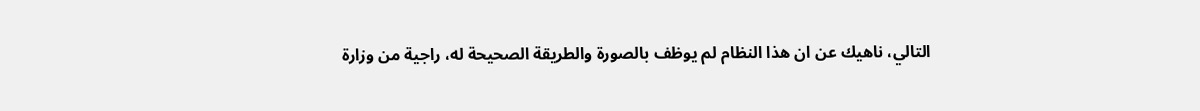التالي، ناهيك عن ان هذا النظام لم يوظف بالصورة والطريقة الصحيحة له، راجية من وزارة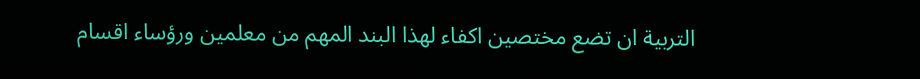التربية ان تضع مختصين اكفاء لهذا البند المهم من معلمين ورؤساء اقسام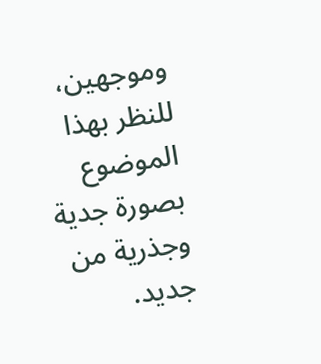وموجهين، للنظر بهذا الموضوع بصورة جدية وجذرية من جديد.